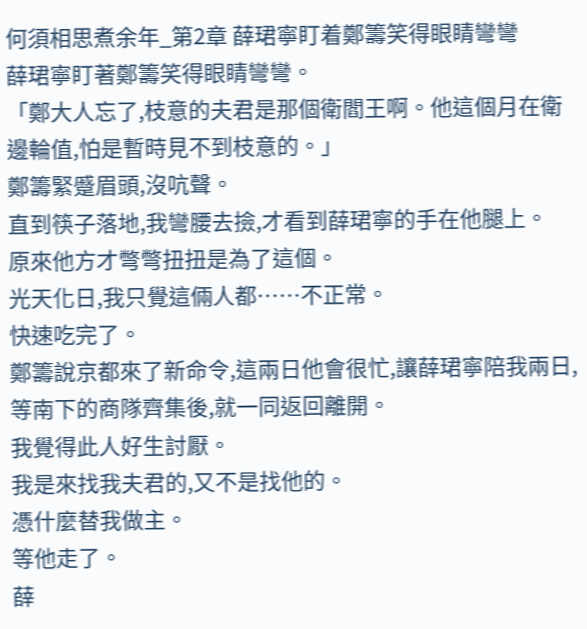何須相思煮余年_第2章 薛珺寧盯着鄭籌笑得眼睛彎彎
薛珺寧盯著鄭籌笑得眼睛彎彎。
「鄭大人忘了,枝意的夫君是那個衛閻王啊。他這個月在衛邊輪值,怕是暫時見不到枝意的。」
鄭籌緊蹙眉頭,沒吭聲。
直到筷子落地,我彎腰去撿,才看到薛珺寧的手在他腿上。
原來他方才彆彆扭扭是為了這個。
光天化日,我只覺這倆人都……不正常。
快速吃完了。
鄭籌說京都來了新命令,這兩日他會很忙,讓薛珺寧陪我兩日,等南下的商隊齊集後,就一同返回離開。
我覺得此人好生討厭。
我是來找我夫君的,又不是找他的。
憑什麼替我做主。
等他走了。
薛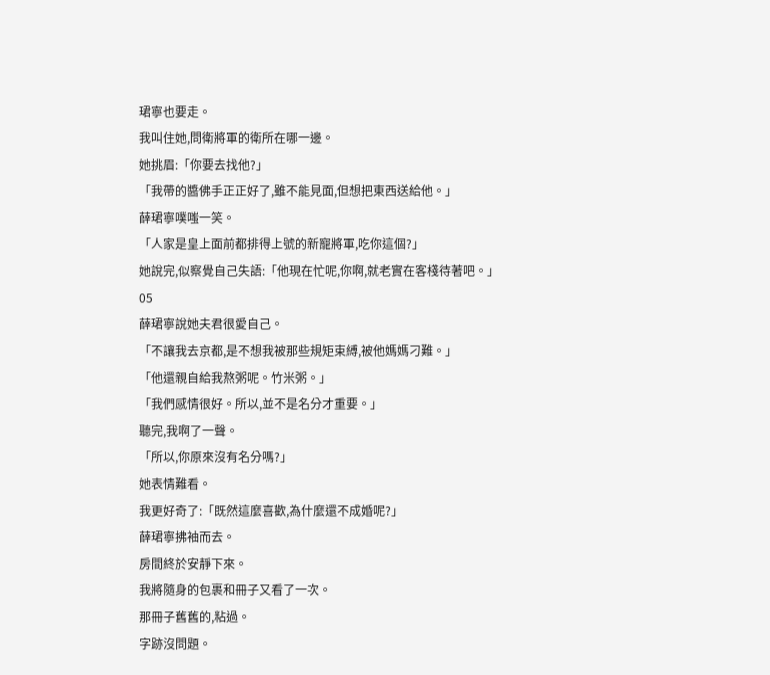珺寧也要走。
我叫住她,問衛將軍的衛所在哪一邊。
她挑眉:「你要去找他?」
「我帶的醬佛手正正好了,雖不能見面,但想把東西送給他。」
薛珺寧噗嗤一笑。
「人家是皇上面前都排得上號的新寵將軍,吃你這個?」
她說完,似察覺自己失語:「他現在忙呢,你啊,就老實在客棧待著吧。」
05
薛珺寧說她夫君很愛自己。
「不讓我去京都,是不想我被那些規矩束縛,被他媽媽刁難。」
「他還親自給我熬粥呢。竹米粥。」
「我們感情很好。所以,並不是名分才重要。」
聽完,我啊了一聲。
「所以,你原來沒有名分嗎?」
她表情難看。
我更好奇了:「既然這麼喜歡,為什麼還不成婚呢?」
薛珺寧拂袖而去。
房間終於安靜下來。
我將隨身的包裹和冊子又看了一次。
那冊子舊舊的,粘過。
字跡沒問題。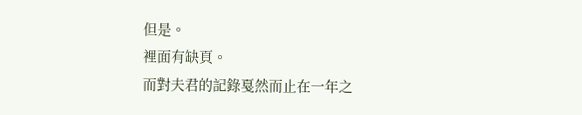但是。
裡面有缺頁。
而對夫君的記錄戛然而止在一年之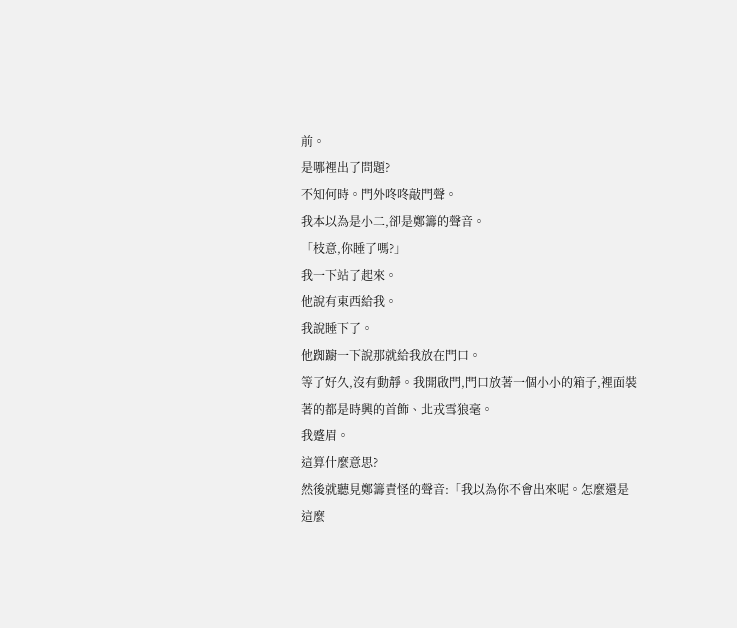前。
是哪裡出了問題?
不知何時。門外咚咚敲門聲。
我本以為是小二,卻是鄭籌的聲音。
「枝意,你睡了嗎?」
我一下站了起來。
他說有東西給我。
我說睡下了。
他踟躕一下說那就給我放在門口。
等了好久,沒有動靜。我開啟門,門口放著一個小小的箱子,裡面裝著的都是時興的首飾、北戎雪狼毫。
我蹙眉。
這算什麼意思?
然後就聽見鄭籌責怪的聲音:「我以為你不會出來呢。怎麼還是這麼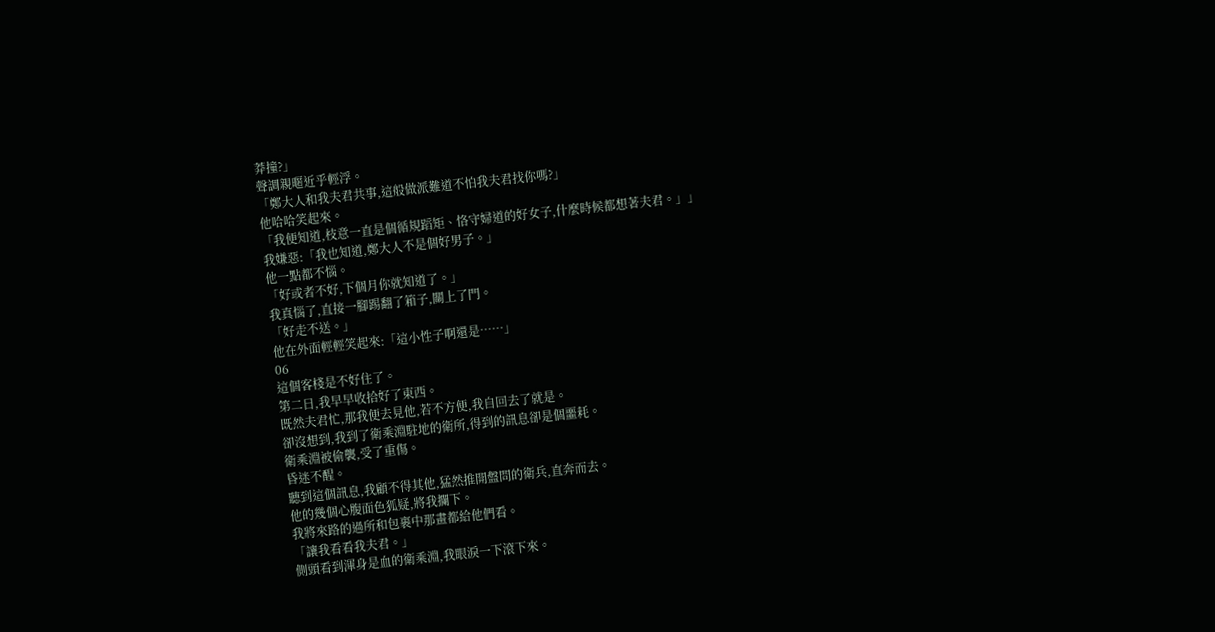莽撞?」
聲調親暱近乎輕浮。
「鄭大人和我夫君共事,這般做派難道不怕我夫君找你嗎?」
他哈哈笑起來。
「我便知道,枝意一直是個循規蹈矩、恪守婦道的好女子,什麼時候都想著夫君。」」
我嫌惡:「我也知道,鄭大人不是個好男子。」
他一點都不惱。
「好或者不好,下個月你就知道了。」
我真惱了,直接一腳踢翻了箱子,關上了門。
「好走不送。」
他在外面輕輕笑起來:「這小性子啊還是……」
06
這個客棧是不好住了。
第二日,我早早收拾好了東西。
既然夫君忙,那我便去見他,若不方便,我自回去了就是。
卻沒想到,我到了衛乘淵駐地的衛所,得到的訊息卻是個噩耗。
衛乘淵被偷襲,受了重傷。
昏迷不醒。
聽到這個訊息,我顧不得其他,猛然推開盤問的衛兵,直奔而去。
他的幾個心腹面色狐疑,將我攔下。
我將來路的過所和包裹中那畫都給他們看。
「讓我看看我夫君。」
側頭看到渾身是血的衛乘淵,我眼淚一下滾下來。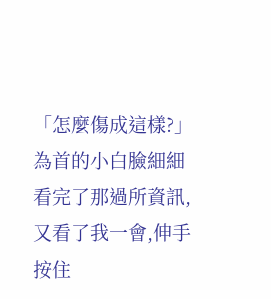「怎麼傷成這樣?」
為首的小白臉細細看完了那過所資訊,又看了我一會,伸手按住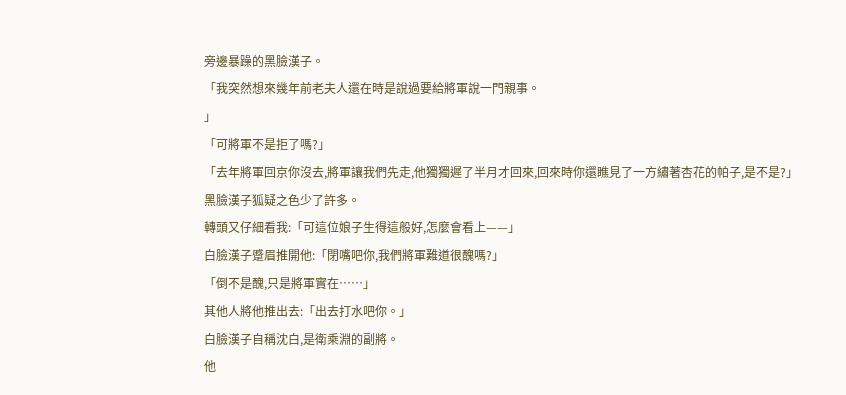旁邊暴躁的黑臉漢子。
「我突然想來幾年前老夫人還在時是說過要給將軍說一門親事。
」
「可將軍不是拒了嗎?」
「去年將軍回京你沒去,將軍讓我們先走,他獨獨遲了半月才回來,回來時你還瞧見了一方繡著杏花的帕子,是不是?」
黑臉漢子狐疑之色少了許多。
轉頭又仔細看我:「可這位娘子生得這般好,怎麼會看上——」
白臉漢子蹙眉推開他:「閉嘴吧你,我們將軍難道很醜嗎?」
「倒不是醜,只是將軍實在……」
其他人將他推出去:「出去打水吧你。」
白臉漢子自稱沈白,是衛乘淵的副將。
他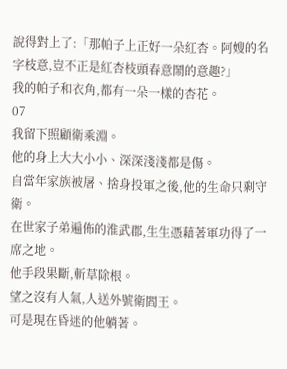說得對上了:「那帕子上正好一朵紅杏。阿嫂的名字枝意,豈不正是紅杏枝頭春意鬧的意趣?」
我的帕子和衣角,都有一朵一樣的杏花。
07
我留下照顧衛乘淵。
他的身上大大小小、深深淺淺都是傷。
自當年家族被屠、捨身投軍之後,他的生命只剩守衛。
在世家子弟遍佈的淮武郡,生生憑藉著軍功得了一席之地。
他手段果斷,斬草除根。
望之沒有人氣,人送外號衛閻王。
可是現在昏迷的他躺著。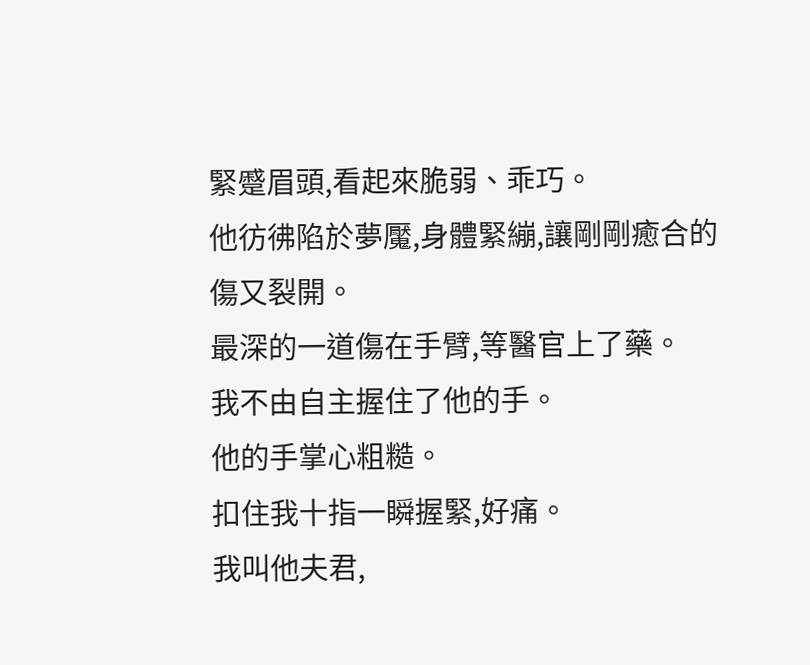緊蹙眉頭,看起來脆弱、乖巧。
他彷彿陷於夢魘,身體緊繃,讓剛剛癒合的傷又裂開。
最深的一道傷在手臂,等醫官上了藥。
我不由自主握住了他的手。
他的手掌心粗糙。
扣住我十指一瞬握緊,好痛。
我叫他夫君,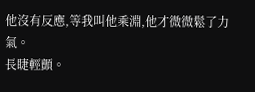他沒有反應,等我叫他乘淵,他才微微鬆了力氣。
長睫輕顫。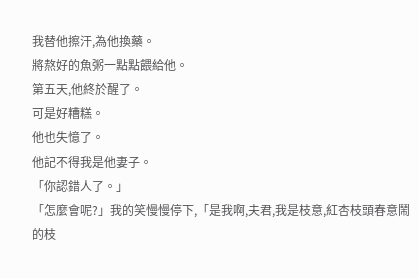我替他擦汗,為他換藥。
將熬好的魚粥一點點餵給他。
第五天,他終於醒了。
可是好糟糕。
他也失憶了。
他記不得我是他妻子。
「你認錯人了。」
「怎麼會呢?」我的笑慢慢停下,「是我啊,夫君,我是枝意,紅杏枝頭春意鬧的枝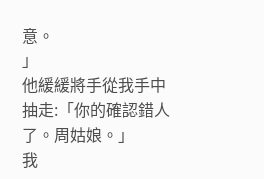意。
」
他緩緩將手從我手中抽走:「你的確認錯人了。周姑娘。」
我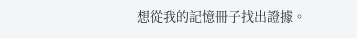想從我的記憶冊子找出證據。